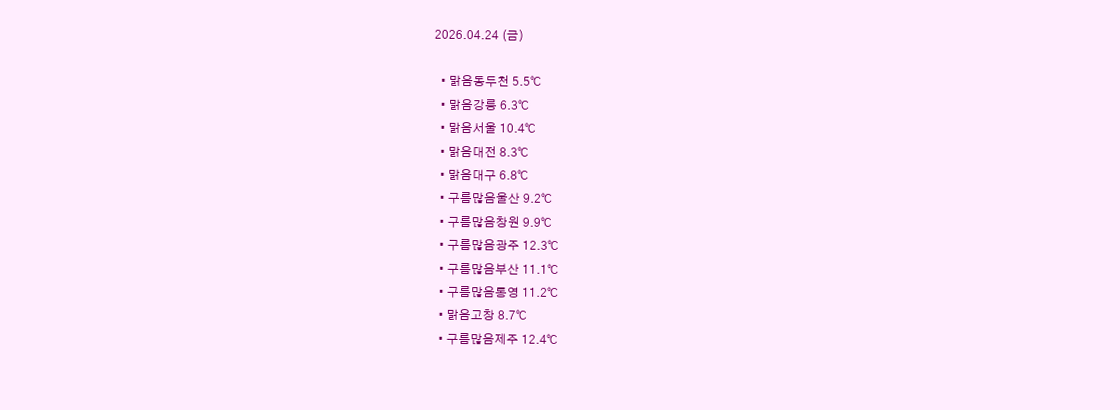2026.04.24 (금)

  • 맑음동두천 5.5℃
  • 맑음강릉 6.3℃
  • 맑음서울 10.4℃
  • 맑음대전 8.3℃
  • 맑음대구 6.8℃
  • 구름많음울산 9.2℃
  • 구름많음창원 9.9℃
  • 구름많음광주 12.3℃
  • 구름많음부산 11.1℃
  • 구름많음통영 11.2℃
  • 맑음고창 8.7℃
  • 구름많음제주 12.4℃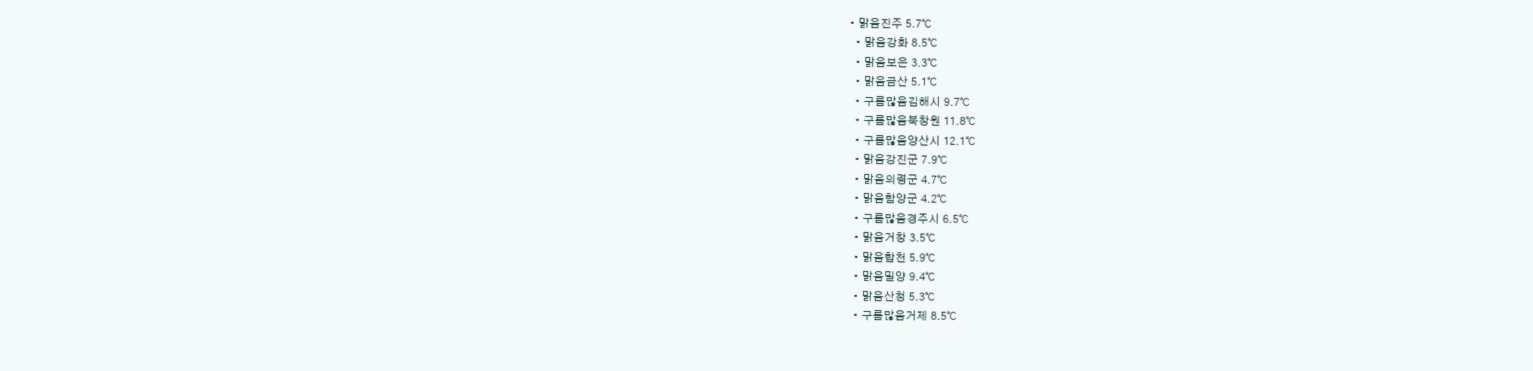• 맑음진주 5.7℃
  • 맑음강화 8.5℃
  • 맑음보은 3.3℃
  • 맑음금산 5.1℃
  • 구름많음김해시 9.7℃
  • 구름많음북창원 11.8℃
  • 구름많음양산시 12.1℃
  • 맑음강진군 7.9℃
  • 맑음의령군 4.7℃
  • 맑음함양군 4.2℃
  • 구름많음경주시 6.5℃
  • 맑음거창 3.5℃
  • 맑음합천 5.9℃
  • 맑음밀양 9.4℃
  • 맑음산청 5.3℃
  • 구름많음거제 8.5℃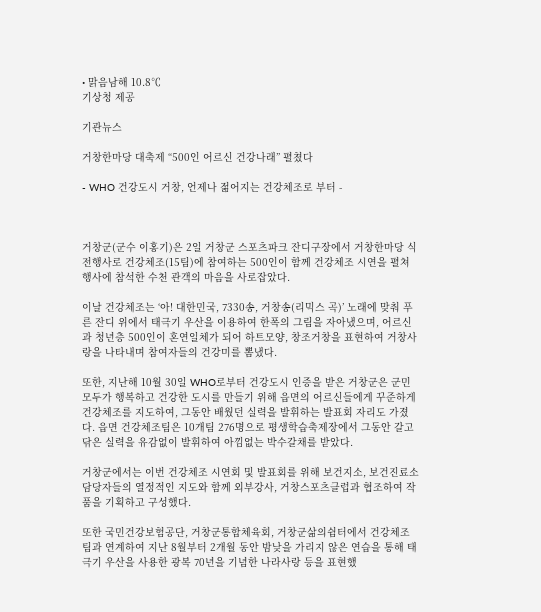• 맑음남해 10.8℃
기상청 제공

기관뉴스

거창한마당 대축제 “500인 어르신 건강나래” 펼쳤다

- WHO 건강도시 거창, 언제나 젊어지는 건강체조로 부터 -



거창군(군수 이홍기)은 2일 거창군 스포츠파크 잔디구장에서 거창한마당 식전행사로 건강체조(15팀)에 참여하는 500인이 함께 건강체조 시연을 펼쳐 행사에 참석한 수천 관객의 마음을 사로잡았다.

이날 건강체조는 ‘아! 대한민국, 7330송, 거창송(리믹스 곡)’ 노래에 맞춰 푸른 잔디 위에서 태극기 우산을 이용하여 한폭의 그림을 자아냈으며, 어르신과 청년층 500인이 혼연일체가 되어 하트모양, 창조거창을 표현하여 거창사랑을 나타내며 참여자들의 건강미를 뽐냈다.

또한, 지난해 10월 30일 WHO로부터 건강도시 인증을 받은 거창군은 군민 모두가 행복하고 건강한 도시를 만들기 위해 읍면의 어르신들에게 꾸준하게 건강체조를 지도하여, 그동안 배웠던 실력을 발휘하는 발표회 자리도 가졌다. 읍면 건강체조팀은 10개팀 276명으로 평생학습축제장에서 그동안 갈고 닦은 실력을 유감없이 발휘하여 아낌없는 박수갈채를 받았다.

거창군에서는 이번 건강체조 시연회 및 발표회를 위해 보건지소, 보건진료소 담당자들의 열정적인 지도와 함께 외부강사, 거창스포츠클럽과 협조하여 작품을 기획하고 구성했다.

또한 국민건강보험공단, 거창군통합체육회, 거창군삶의쉼터에서 건강체조 팀과 연계하여 지난 8월부터 2개월 동안 밤낮을 가리지 않은 연습을 통해 태극기 우산을 사용한 광복 70년을 기념한 나라사랑 등을 표현했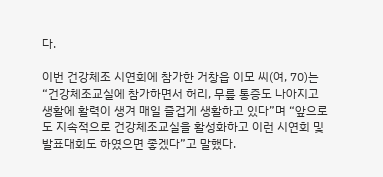다.

이번 건강체조 시연회에 참가한 거창읍 이모 씨(여, 70)는 “건강체조교실에 참가하면서 허리, 무릎 통증도 나아지고 생활에 활력이 생겨 매일 즐겁게 생활하고 있다”며 “앞으로도 지속적으로 건강체조교실을 활성화하고 이런 시연회 및 발표대회도 하였으면 좋겠다”고 말했다.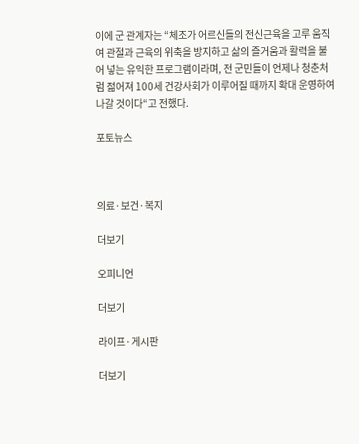이에 군 관계자는 “체조가 어르신들의 전신근육을 고루 움직여 관절과 근육의 위축을 방지하고 삶의 즐거움과 활력을 불어 넣는 유익한 프로그램이라며, 전 군민들이 언제나 청춘처럼 젊어져 100세 건강사회가 이루어질 때까지 확대 운영하여 나갈 것이다“고 전했다.

포토뉴스



의료·보건·복지

더보기

오피니언

더보기

라이프·게시판

더보기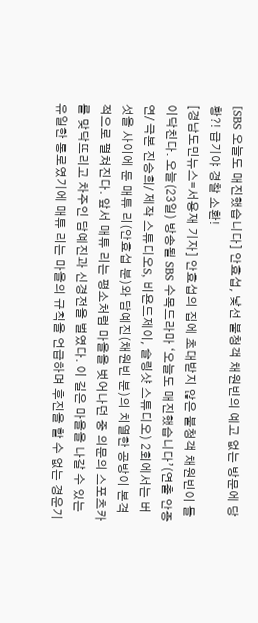[SBS 오늘도 매진했습니다] 안효섭, 낯선 불청객 채원빈의 예고 없는 방문에 당황?! 급기야 경찰 소환!
[경남도민뉴스=서용재 기자] 안효섭의 집에 초대받지 않은 불청객 채원빈이 들이닥친다. 오늘(23일) 방송될 SBS 수목드라마 ‘오늘도 매진했습니다’(연출 안종연/ 극본 진승희/ 제작 스튜디오S, 비욘드제이, 슬링샷 스튜디오) 2회에서는 버섯을 사이에 둔 매튜 리(안효섭 분)와 담예진(채원빈 분)의 치열한 공방이 본격적으로 펼쳐진다. 앞서 매튜 리는 평소처럼 마을을 벗어나던 중 의문의 스포츠카를 맞닥뜨리고 차주인 담예진과 신경전을 벌였다. 이 길은 마을을 나갈 수 있는 유일한 통로였기에 매튜 리는 마을의 규칙을 언급하며 후진을 할 수 없는 경운기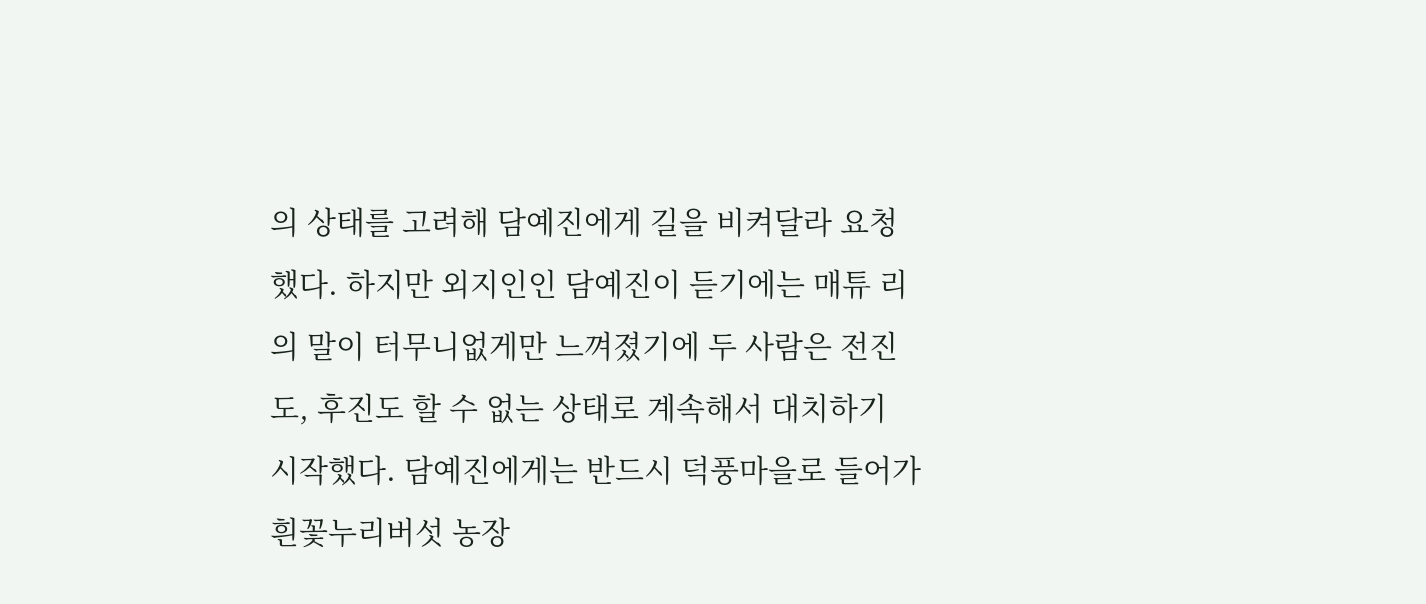의 상태를 고려해 담예진에게 길을 비켜달라 요청했다. 하지만 외지인인 담예진이 듣기에는 매튜 리의 말이 터무니없게만 느껴졌기에 두 사람은 전진도, 후진도 할 수 없는 상태로 계속해서 대치하기 시작했다. 담예진에게는 반드시 덕풍마을로 들어가 흰꽃누리버섯 농장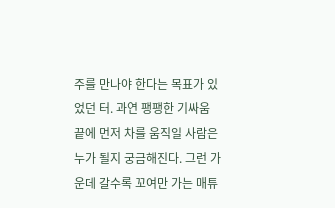주를 만나야 한다는 목표가 있었던 터. 과연 팽팽한 기싸움 끝에 먼저 차를 움직일 사람은 누가 될지 궁금해진다. 그런 가운데 갈수록 꼬여만 가는 매튜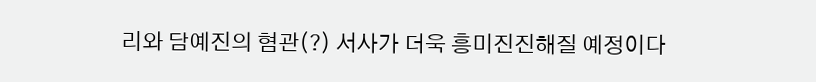리와 담예진의 혐관(?) 서사가 더욱 흥미진진해질 예정이다